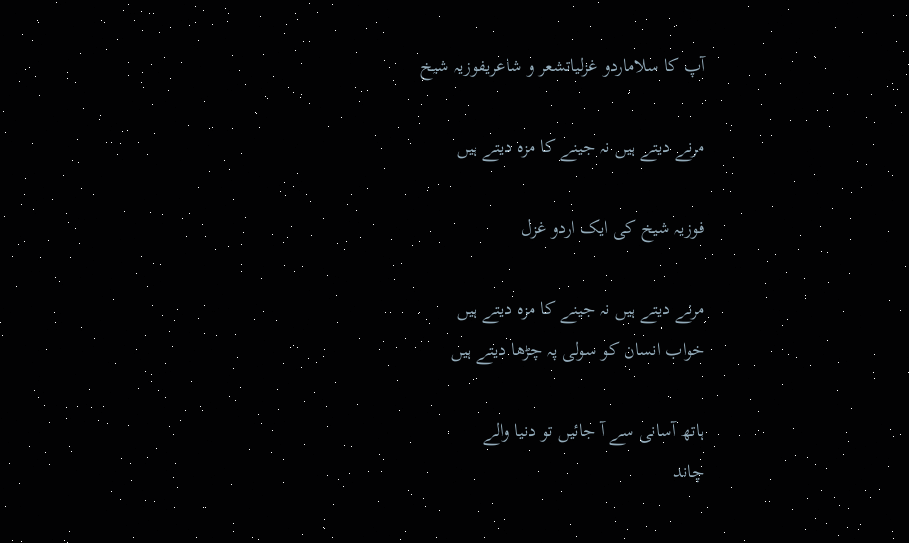آپ کا سلاماردو غزلیاتشعر و شاعریفوزیہ شیخ

مرنے دیتے ہیں نہ جینے کا مزہ دیتے ہیں

فوزیہ شیخ کی ایک اردو غزل

مرنے دیتے ہیں نہ جینے کا مزہ دیتے ہیں
خواب انسان کو سولی پہ چڑھا دیتے ہیں

ہاتھ آسانی سے آ جائیں تو دنیا والے
چاند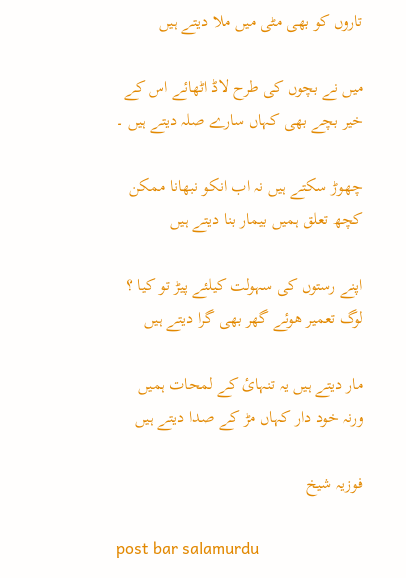تاروں کو بھی مٹی میں ملا دیتے ہیں

میں نے بچوں کی طرح لاڈ اٹھائے اس کے
خیر بچے بھی کہاں سارے صلہ دیتے ہیں ۔

چھوڑ سکتے ہیں نہ اب انکو نبھانا ممکن
کچھ تعلق ہمیں بیمار بنا دیتے ہیں

اپنے رستوں کی سہولت کیلئے پیڑ تو کیا ؟
لوگ تعمیر ھوئے گھر بھی گرا دیتے ہیں

مار دیتے ہیں یہ تنہائ کے لمحات ہمیں
ورنہ خود دار کہاں مڑ کے صدا دیتے ہیں

فوزیہ شیخ

post bar salamurdu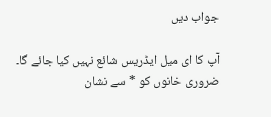جواب دیں

آپ کا ای میل ایڈریس شائع نہیں کیا جائے گا۔ ضروری خانوں کو * سے نشان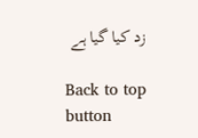زد کیا گیا ہے

Back to top button